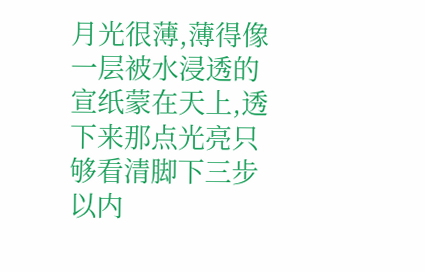月光很薄,薄得像一层被水浸透的宣纸蒙在天上,透下来那点光亮只够看清脚下三步以内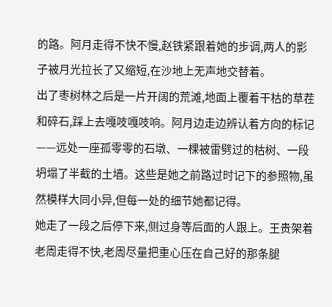的路。阿月走得不快不慢,赵铁紧跟着她的步调,两人的影子被月光拉长了又缩短,在沙地上无声地交替着。
出了枣树林之后是一片开阔的荒滩,地面上覆着干枯的草茬和碎石,踩上去嘎吱嘎吱响。阿月边走边辨认着方向的标记——远处一座孤零零的石墩、一棵被雷劈过的枯树、一段坍塌了半截的土墙。这些是她之前路过时记下的参照物,虽然模样大同小异,但每一处的细节她都记得。
她走了一段之后停下来,侧过身等后面的人跟上。王贵架着老周走得不快,老周尽量把重心压在自己好的那条腿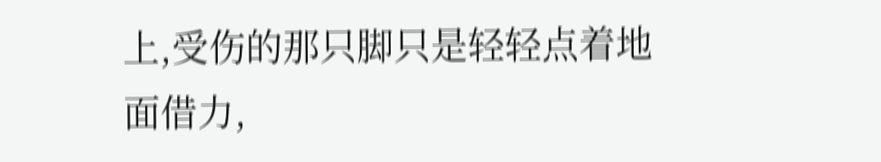上,受伤的那只脚只是轻轻点着地面借力,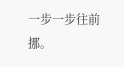一步一步往前挪。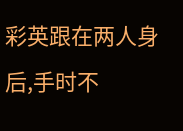彩英跟在两人身后,手时不